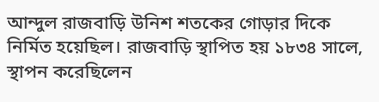আন্দুল রাজবাড়ি উনিশ শতকের গোড়ার দিকে নির্মিত হয়েছিল। রাজবাড়ি স্থাপিত হয় ১৮৩৪ সালে, স্থাপন করেছিলেন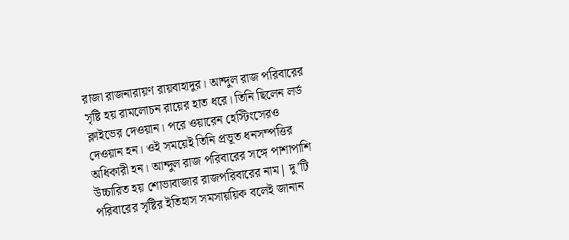রাজা রাজনারায়ণ রায়বাহাদুর। আন্দুল রাজ পরিবারের সৃষ্টি হয় রামলোচন রায়ের হাত ধরে। তিনি ছিলেন লর্ড ক্লাইভের দেওয়ান। পরে ওয়ারেন হেস্টিংসেরও দেওয়ান হন। ওই সময়েই তিনি প্রভূত ধনসম্পত্তির অধিকারী হন। আন্দুল রাজ পরিবারের সঙ্গে পাশাপাশি উচ্চারিত হয় শোভাবাজার রাজপরিবারের নাম| দু’টি পরিবারের সৃষ্টির ইতিহাস সমসায়য়িক বলেই জানান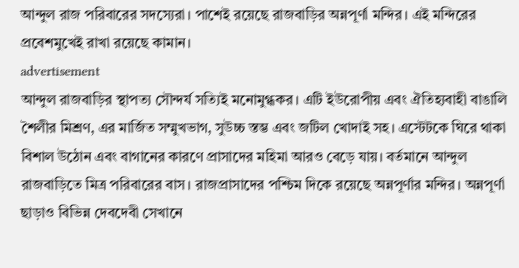আন্দুল রাজ পরিবারের সদস্যেরা। পাশেই রয়েছে রাজবাড়ির অন্নপূর্ণা মন্দির। এই মন্দিরের প্রবেশমুখেই রাখা রয়েছে কামান।
advertisement
আন্দুল রাজবাড়ির স্থাপত্য সৌন্দর্য সত্যিই মনোমুগ্ধকর। এটি ইউরোপীয় এবং ঐতিহ্যবাহী বাঙালি শৈলীর মিশ্রণ, এর মার্জিত সম্মুখভাগ, সুউচ্চ স্তম্ভ এবং জটিল খোদাই সহ। এস্টেটকে ঘিরে থাকা বিশাল উঠোন এবং বাগানের কারণে প্রাসাদের মহিমা আরও বেড়ে যায়। বর্তমানে আন্দুল রাজবাড়িতে মিত্র পরিবারের বাস। রাজপ্রাসাদের পশ্চিম দিকে রয়েছে অন্নপূর্ণার মন্দির। অন্নপূর্ণা ছাড়াও বিভিন্ন দেবদেবী সেখানে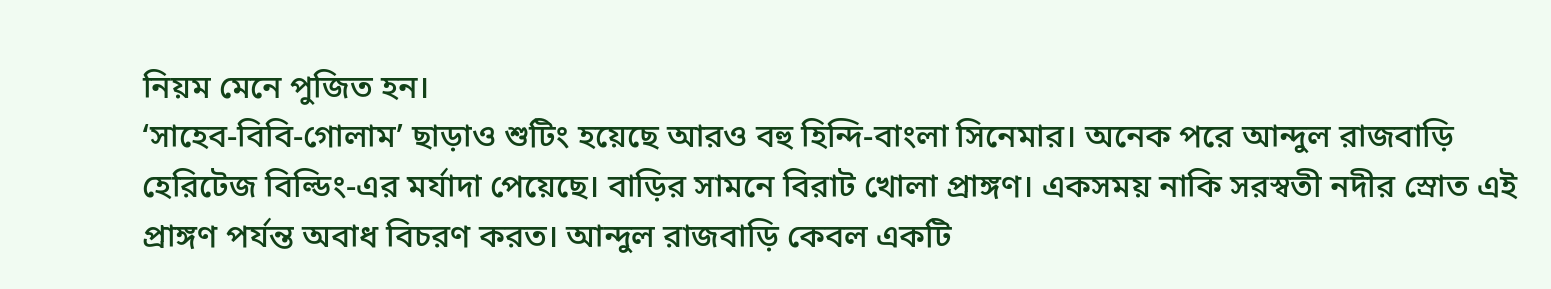নিয়ম মেনে পুজিত হন।
‘সাহেব-বিবি-গোলাম’ ছাড়াও শুটিং হয়েছে আরও বহু হিন্দি-বাংলা সিনেমার। অনেক পরে আন্দুল রাজবাড়ি হেরিটেজ বিল্ডিং-এর মর্যাদা পেয়েছে। বাড়ির সামনে বিরাট খোলা প্রাঙ্গণ। একসময় নাকি সরস্বতী নদীর স্রোত এই প্রাঙ্গণ পর্যন্ত অবাধ বিচরণ করত। আন্দুল রাজবাড়ি কেবল একটি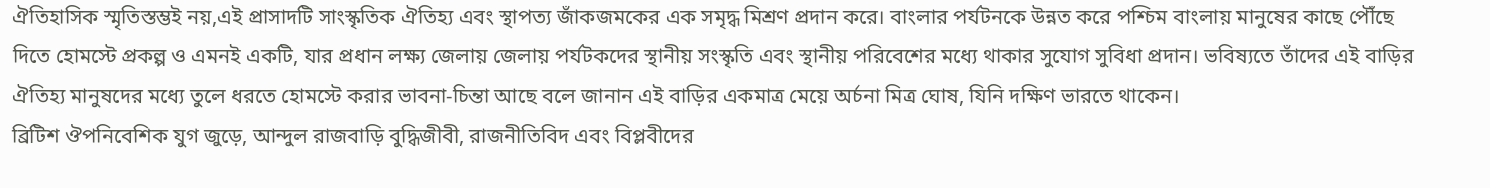ঐতিহাসিক স্মৃতিস্তম্ভই নয়,এই প্রাসাদটি সাংস্কৃতিক ঐতিহ্য এবং স্থাপত্য জাঁকজমকের এক সমৃদ্ধ মিশ্রণ প্রদান করে। বাংলার পর্যটনকে উন্নত করে পশ্চিম বাংলায় মানুষের কাছে পৌঁছে দিতে হোমস্টে প্রকল্প ও এমনই একটি, যার প্রধান লক্ষ্য জেলায় জেলায় পর্যটকদের স্থানীয় সংস্কৃতি এবং স্থানীয় পরিবেশের মধ্যে থাকার সুযোগ সুবিধা প্রদান। ভবিষ্যতে তাঁদের এই বাড়ির ঐতিহ্য মানুষদের মধ্যে তুলে ধরতে হোমস্টে করার ভাবনা-চিন্তা আছে বলে জানান এই বাড়ির একমাত্র মেয়ে অর্চনা মিত্র ঘোষ, যিনি দক্ষিণ ভারতে থাকেন।
ব্রিটিশ ঔপনিবেশিক যুগ জুড়ে, আন্দুল রাজবাড়ি বুদ্ধিজীবী, রাজনীতিবিদ এবং বিপ্লবীদের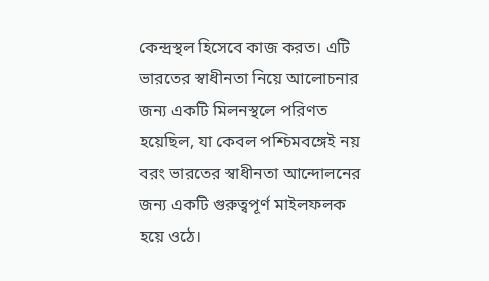কেন্দ্রস্থল হিসেবে কাজ করত। এটি ভারতের স্বাধীনতা নিয়ে আলোচনার জন্য একটি মিলনস্থলে পরিণত হয়েছিল, যা কেবল পশ্চিমবঙ্গেই নয় বরং ভারতের স্বাধীনতা আন্দোলনের জন্য একটি গুরুত্বপূর্ণ মাইলফলক হয়ে ওঠে।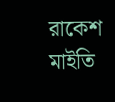রাকেশ মাইতি